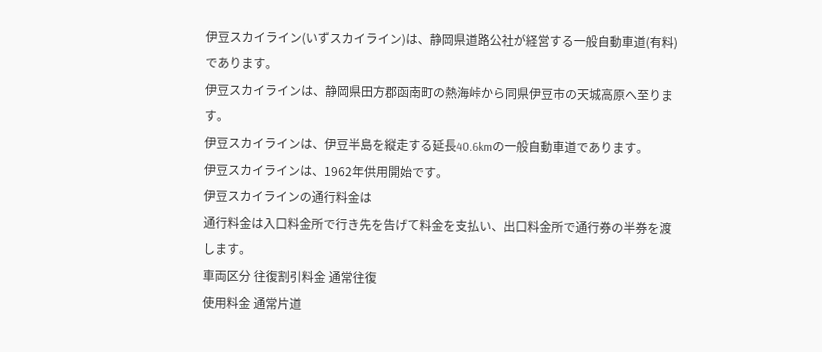伊豆スカイライン(いずスカイライン)は、静岡県道路公社が経営する一般自動車道(有料)であります。
伊豆スカイラインは、静岡県田方郡函南町の熱海峠から同県伊豆市の天城高原へ至ります。
伊豆スカイラインは、伊豆半島を縦走する延長40.6kmの一般自動車道であります。
伊豆スカイラインは、1962年供用開始です。
伊豆スカイラインの通行料金は
通行料金は入口料金所で行き先を告げて料金を支払い、出口料金所で通行券の半券を渡します。
車両区分 往復割引料金 通常往復
使用料金 通常片道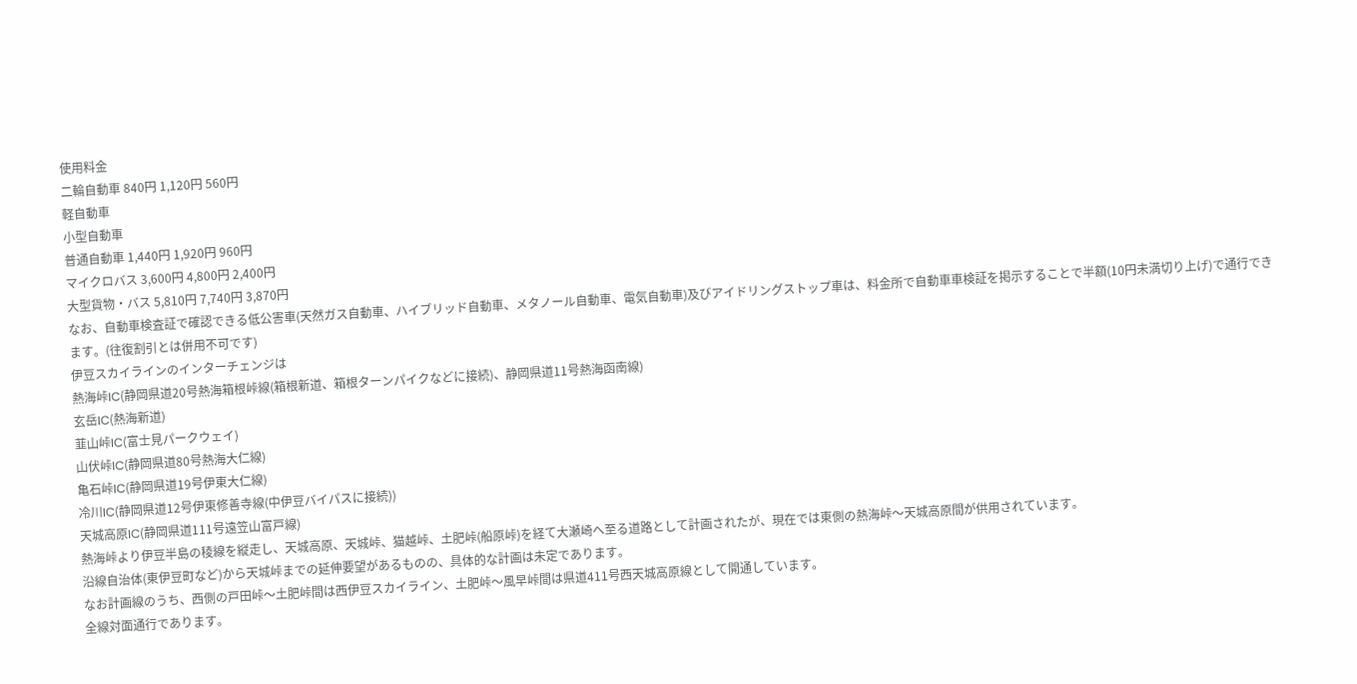使用料金
二輪自動車 840円 1,120円 560円
軽自動車
小型自動車
普通自動車 1,440円 1,920円 960円
マイクロバス 3,600円 4,800円 2,400円
大型貨物・バス 5,810円 7,740円 3,870円
なお、自動車検査証で確認できる低公害車(天然ガス自動車、ハイブリッド自動車、メタノール自動車、電気自動車)及びアイドリングストップ車は、料金所で自動車車検証を掲示することで半額(10円未満切り上げ)で通行できます。(往復割引とは併用不可です)
伊豆スカイラインのインターチェンジは
熱海峠IC(静岡県道20号熱海箱根峠線(箱根新道、箱根ターンパイクなどに接続)、静岡県道11号熱海函南線)
玄岳IC(熱海新道)
韮山峠IC(富士見パークウェイ)
山伏峠IC(静岡県道80号熱海大仁線)
亀石峠IC(静岡県道19号伊東大仁線)
冷川IC(静岡県道12号伊東修善寺線(中伊豆バイパスに接続))
天城高原IC(静岡県道111号遠笠山富戸線)
熱海峠より伊豆半島の稜線を縦走し、天城高原、天城峠、猫越峠、土肥峠(船原峠)を経て大瀬崎へ至る道路として計画されたが、現在では東側の熱海峠〜天城高原間が供用されています。
沿線自治体(東伊豆町など)から天城峠までの延伸要望があるものの、具体的な計画は未定であります。
なお計画線のうち、西側の戸田峠〜土肥峠間は西伊豆スカイライン、土肥峠〜風早峠間は県道411号西天城高原線として開通しています。
全線対面通行であります。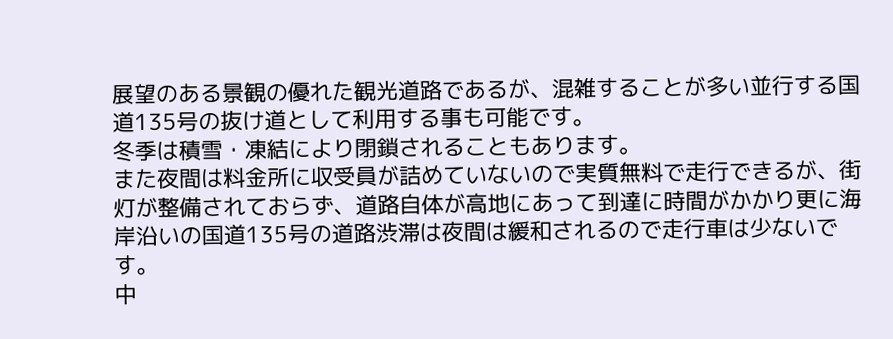展望のある景観の優れた観光道路であるが、混雑することが多い並行する国道135号の抜け道として利用する事も可能です。
冬季は積雪・凍結により閉鎖されることもあります。
また夜間は料金所に収受員が詰めていないので実質無料で走行できるが、街灯が整備されておらず、道路自体が高地にあって到達に時間がかかり更に海岸沿いの国道135号の道路渋滞は夜間は緩和されるので走行車は少ないです。
中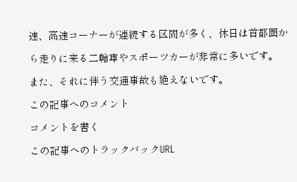速、高速コーナーが連続する区間が多く、休日は首都圏から走りに来る二輪車やスポーツカーが非常に多いです。
また、それに伴う交通事故も絶えないです。
この記事へのコメント
コメントを書く
この記事へのトラックバックURL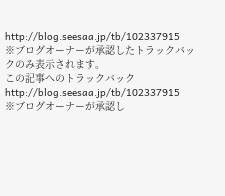http://blog.seesaa.jp/tb/102337915
※ブログオーナーが承認したトラックバックのみ表示されます。
この記事へのトラックバック
http://blog.seesaa.jp/tb/102337915
※ブログオーナーが承認し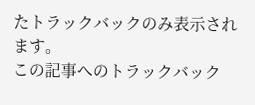たトラックバックのみ表示されます。
この記事へのトラックバック